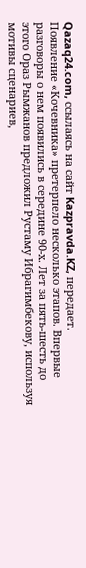Qazaq24.com, ссылаясь на сайт Kazpravda.KZ, передает.
Появление «Кочевника» претерпело несколько этапов. Впервые разговоры о нем появились в середине 90-х. Лет за пять-шесть до этого Ораз Рымжанов предложил Рустаму Ибрагимбекову, используя мотивы сценариев,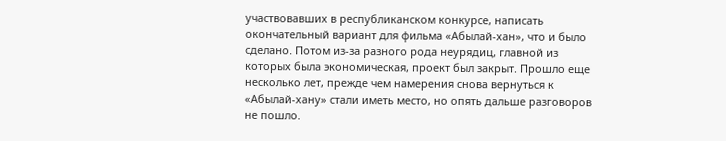участвовавших в республиканском конкурсе, написать окончательный вариант для фильма «Абылай-хан», что и было сделано. Потом из-за разного рода неурядиц, главной из которых была экономическая, проект был закрыт. Прошло еще несколько лет, прежде чем намерения снова вернуться к «Абылай-хану» стали иметь место, но опять дальше разговоров не пошло.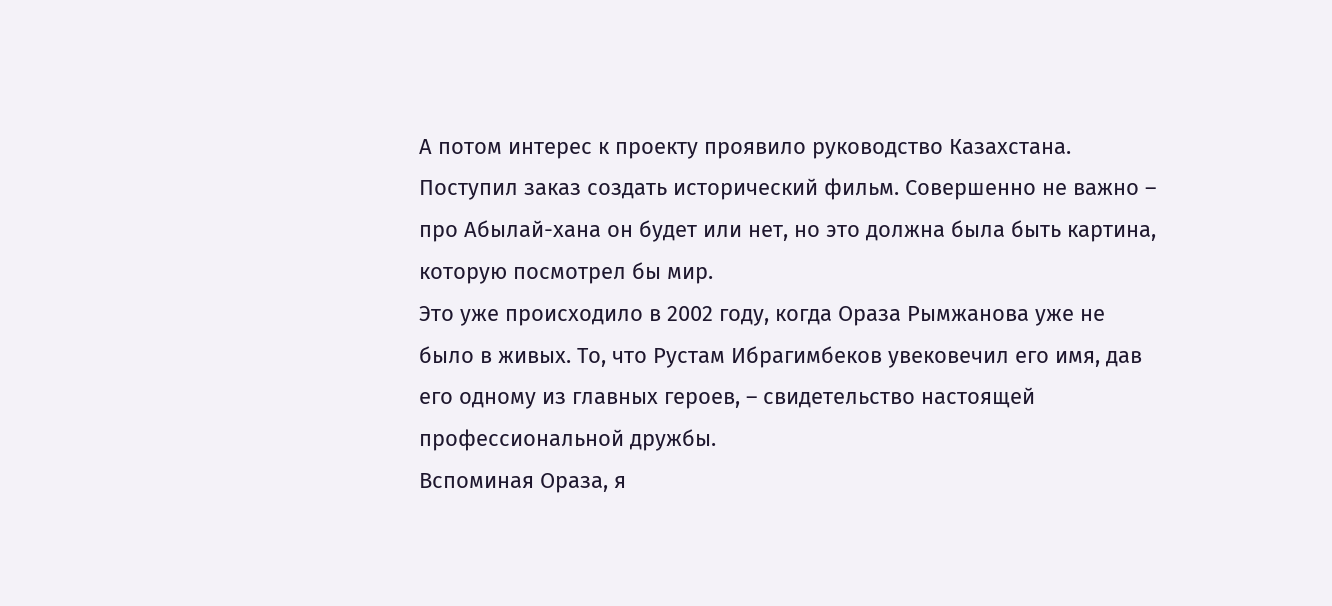А потом интерес к проекту проявило руководство Казахстана. Поступил заказ создать исторический фильм. Совершенно не важно – про Абылай-хана он будет или нет, но это должна была быть картина, которую посмотрел бы мир.
Это уже происходило в 2002 году, когда Ораза Рымжанова уже не было в живых. То, что Рустам Ибрагимбеков увековечил его имя, дав его одному из главных героев, – свидетельство настоящей профессиональной дружбы.
Вспоминая Ораза, я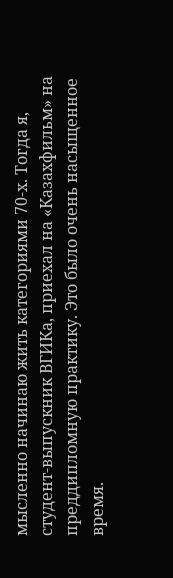мысленно начинаю жить категориями 70-х. Тогда я, студент-выпускник ВГИКа, приехал на «Казахфильм» на преддипломную практику. Это было очень насыщенное время.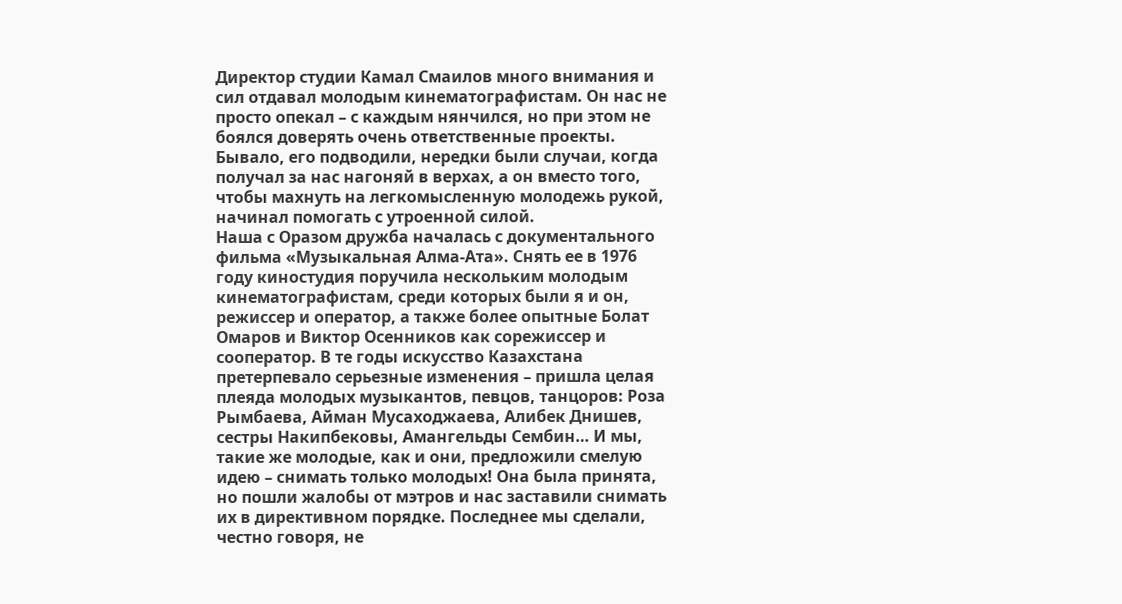Директор студии Камал Смаилов много внимания и сил отдавал молодым кинематографистам. Он нас не просто опекал – с каждым нянчился, но при этом не боялся доверять очень ответственные проекты. Бывало, его подводили, нередки были случаи, когда получал за нас нагоняй в верхах, а он вместо того, чтобы махнуть на легкомысленную молодежь рукой, начинал помогать с утроенной силой.
Наша с Оразом дружба началась с документального фильма «Музыкальная Алма-Ата». Снять ее в 1976 году киностудия поручила нескольким молодым кинематографистам, среди которых были я и он, режиссер и оператор, а также более опытные Болат Омаров и Виктор Осенников как сорежиссер и сооператор. В те годы искусство Казахстана претерпевало серьезные изменения – пришла целая плеяда молодых музыкантов, певцов, танцоров: Роза Рымбаева, Айман Мусаходжаева, Алибек Днишев, сестры Накипбековы, Амангельды Сембин… И мы, такие же молодые, как и они, предложили смелую идею – снимать только молодых! Она была принята, но пошли жалобы от мэтров и нас заставили снимать их в директивном порядке. Последнее мы сделали, честно говоря, не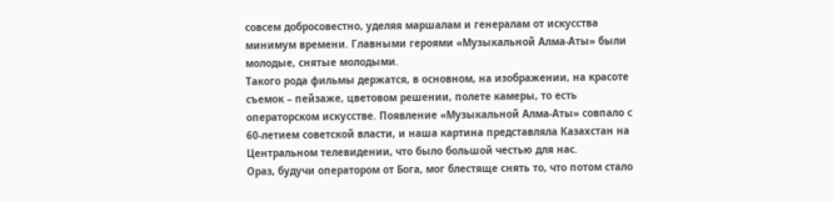совсем добросовестно, уделяя маршалам и генералам от искусства минимум времени. Главными героями «Музыкальной Алма-Аты» были молодые, снятые молодыми.
Такого рода фильмы держатся, в основном, на изображении, на красоте съемок – пейзаже, цветовом решении, полете камеры, то есть операторском искусстве. Появление «Музыкальной Алма-Аты» совпало с 60-летием советской власти, и наша картина представляла Казахстан на Центральном телевидении, что было большой честью для нас.
Ораз, будучи оператором от Бога, мог блестяще снять то, что потом стало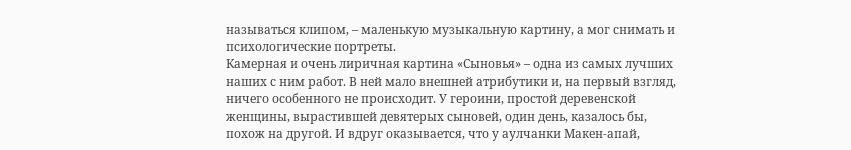называться клипом, – маленькую музыкальную картину, а мог снимать и психологические портреты.
Камерная и очень лиричная картина «Сыновья» – одна из самых лучших наших с ним работ. В ней мало внешней атрибутики и, на первый взгляд, ничего особенного не происходит. У героини, простой деревенской женщины, вырастившей девятерых сыновей, один день, казалось бы, похож на другой. И вдруг оказывается, что у аулчанки Макен-апай,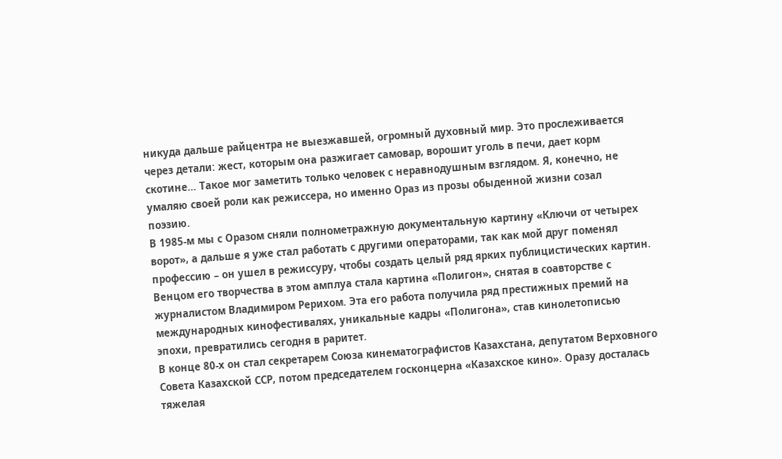никуда дальше райцентра не выезжавшей, огромный духовный мир. Это прослеживается через детали: жест, которым она разжигает самовар, ворошит уголь в печи, дает корм скотине… Такое мог заметить только человек с неравнодушным взглядом. Я, конечно, не умаляю своей роли как режиссера, но именно Ораз из прозы обыденной жизни созал поэзию.
В 1985-м мы с Оразом сняли полнометражную документальную картину «Ключи от четырех ворот», а дальше я уже стал работать с другими операторами, так как мой друг поменял профессию – он ушел в режиссуру, чтобы создать целый ряд ярких публицистических картин.
Венцом его творчества в этом амплуа стала картина «Полигон», снятая в соавторстве с журналистом Владимиром Рерихом. Эта его работа получила ряд престижных премий на международных кинофестивалях, уникальные кадры «Полигона», став кинолетописью эпохи, превратились сегодня в раритет.
В конце 80-х он стал секретарем Союза кинематографистов Казахстана, депутатом Верховного Совета Казахской ССР, потом председателем госконцерна «Казахское кино». Оразу досталась тяжелая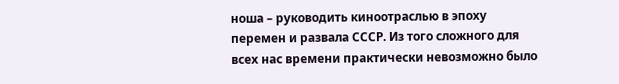ноша – руководить киноотраслью в эпоху перемен и развала СССР. Из того сложного для всех нас времени практически невозможно было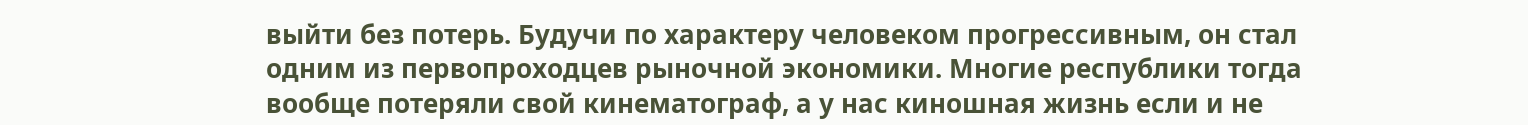выйти без потерь. Будучи по характеру человеком прогрессивным, он стал одним из первопроходцев рыночной экономики. Многие республики тогда вообще потеряли свой кинематограф, а у нас киношная жизнь если и не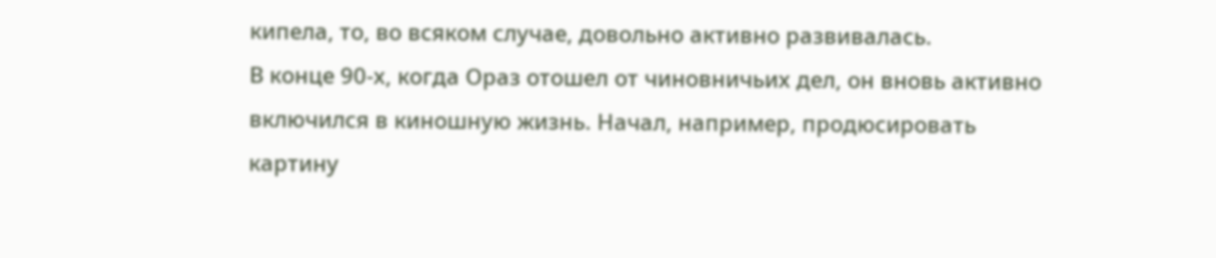кипела, то, во всяком случае, довольно активно развивалась.
В конце 90-х, когда Ораз отошел от чиновничьих дел, он вновь активно включился в киношную жизнь. Начал, например, продюсировать картину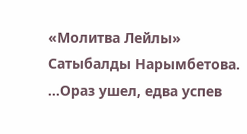«Молитва Лейлы» Сатыбалды Нарымбетова.
…Ораз ушел, едва успев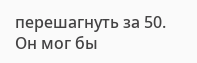перешагнуть за 50. Он мог бы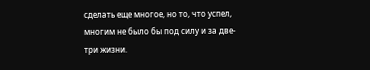сделать еще многое, но то, что успел, многим не было бы под силу и за две-три жизни.